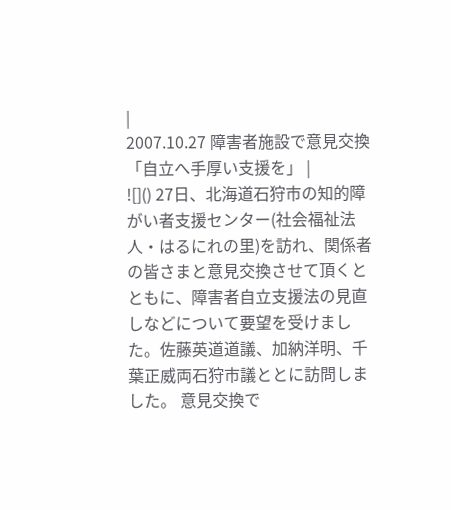|
2007.10.27 障害者施設で意見交換 「自立へ手厚い支援を」 |
![]() 27日、北海道石狩市の知的障がい者支援センター(社会福祉法人・はるにれの里)を訪れ、関係者の皆さまと意見交換させて頂くとともに、障害者自立支援法の見直しなどについて要望を受けました。佐藤英道道議、加納洋明、千葉正威両石狩市議ととに訪問しました。 意見交換で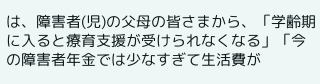は、障害者(児)の父母の皆さまから、「学齢期に入ると療育支援が受けられなくなる」「今の障害者年金では少なすぎて生活費が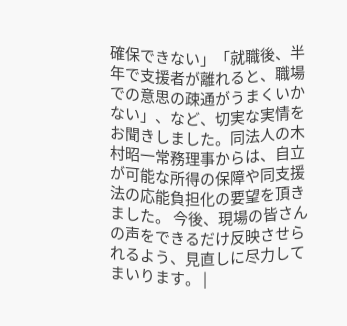確保できない」「就職後、半年で支援者が離れると、職場での意思の疎通がうまくいかない」、など、切実な実情をお聞きしました。同法人の木村昭一常務理事からは、自立が可能な所得の保障や同支援法の応能負担化の要望を頂きました。 今後、現場の皆さんの声をできるだけ反映させられるよう、見直しに尽力してまいります。 |